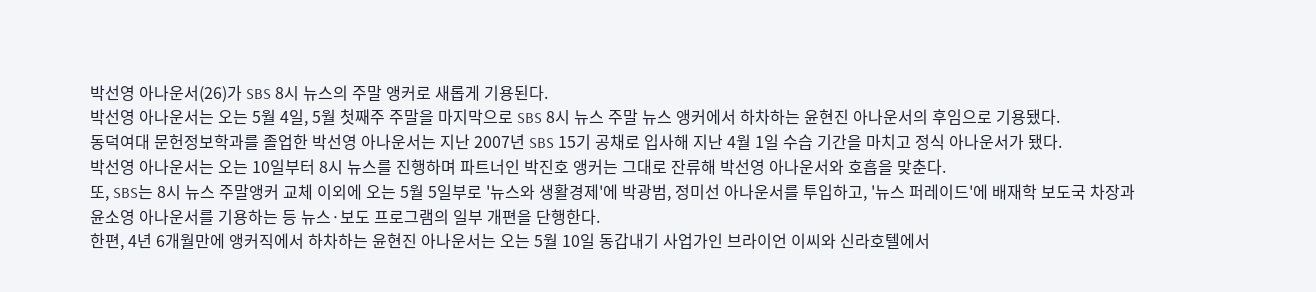박선영 아나운서(26)가 SBS 8시 뉴스의 주말 앵커로 새롭게 기용된다.
박선영 아나운서는 오는 5월 4일, 5월 첫째주 주말을 마지막으로 SBS 8시 뉴스 주말 뉴스 앵커에서 하차하는 윤현진 아나운서의 후임으로 기용됐다.
동덕여대 문헌정보학과를 졸업한 박선영 아나운서는 지난 2007년 SBS 15기 공채로 입사해 지난 4월 1일 수습 기간을 마치고 정식 아나운서가 됐다.
박선영 아나운서는 오는 10일부터 8시 뉴스를 진행하며 파트너인 박진호 앵커는 그대로 잔류해 박선영 아나운서와 호흡을 맞춘다.
또, SBS는 8시 뉴스 주말앵커 교체 이외에 오는 5월 5일부로 '뉴스와 생활경제'에 박광범, 정미선 아나운서를 투입하고, '뉴스 퍼레이드'에 배재학 보도국 차장과 윤소영 아나운서를 기용하는 등 뉴스·보도 프로그램의 일부 개편을 단행한다.
한편, 4년 6개월만에 앵커직에서 하차하는 윤현진 아나운서는 오는 5월 10일 동갑내기 사업가인 브라이언 이씨와 신라호텔에서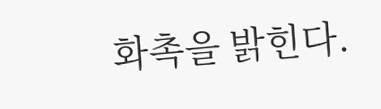화촉을 밝힌다.